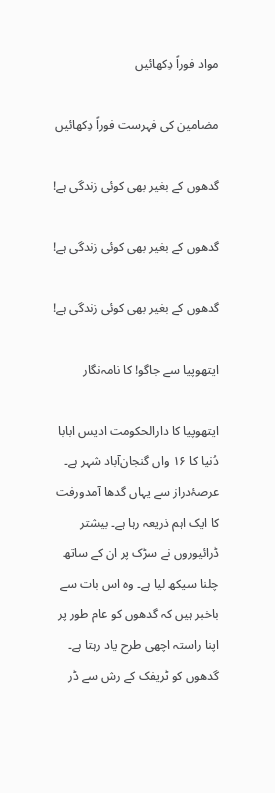مواد فوراً دِکھائیں

مضامین کی فہرست فوراً دِکھائیں

گدھوں کے بغیر بھی کوئی زندگی ہے!

گدھوں کے بغیر بھی کوئی زندگی ہے!

گدھوں کے بغیر بھی کوئی زندگی ہے!

ایتھوپیا سے جاگو! کا نامہ‌نگار

ایتھوپیا کا دارالحکومت ادیس ابابا دُنیا کا ۱۶ واں گنجان‌آباد شہر ہے۔ عرصۂ‌دراز سے یہاں گدھا آمدورفت کا ایک اہم ذریعہ رہا ہے۔ بیشتر ڈرائیوروں نے سڑک پر ان کے ساتھ چلنا سیکھ لیا ہے۔ وہ اس بات سے باخبر ہیں کہ گدھوں کو عام طور پر اپنا راستہ اچھی طرح یاد رہتا ہے۔ گدھوں کو ٹریفک کے رش سے ڈر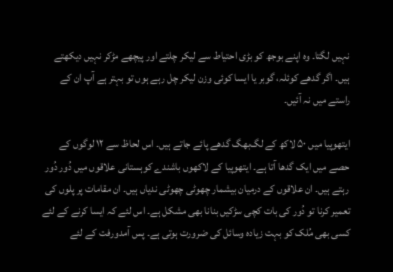نہیں لگتا۔ وہ اپنے بوجھ کو بڑی احتیاط سے لیکر چلتے اور پیچھے مڑکر نہیں دیکھتے ہیں۔ اگر گدھے کوئلہ، گوبر یا ایسا کوئی وزن لیکر چل رہے ہوں تو بہتر ہے آپ ان کے راستے میں نہ آئیں۔

ایتھوپیا میں ۵۰ لاکھ کے لگ‌بھگ گدھے پائے جاتے ہیں۔ اس لحاظ سے ۱۲ لوگوں کے حصے میں ایک گدھا آتا ہے۔ ایتھوپیا کے لاکھوں باشندے کوہستانی علاقوں میں دُور دُور رہتے ہیں۔ ان علاقوں کے درمیان بیشمار چھوٹی چھوٹی ندیاں ہیں۔ ان مقامات پر پلوں کی تعمیر کرنا تو دُور کی بات کچی سڑکیں بنانا بھی مشکل ہے۔ اس لئے کہ ایسا کرنے کے لئے کسی بھی مُلک کو بہت زیادہ وسائل کی ضرورت ہوتی ہے۔ پس آمدورفت کے لئے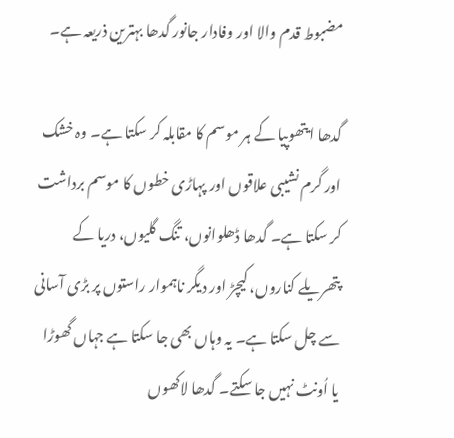مضبوط قدم والا اور وفادار جانور گدھا بہترین ذریعہ ہے۔

گدھا ایتھوپیا کے ہر موسم کا مقابلہ کر سکتا ہے۔ وہ خشک اور گرم نشیبی علاقوں اور پہاڑی خطوں کا موسم برداشت کر سکتا ہے۔ گدھا ڈھلوانوں، تنگ گلیوں، دریا کے پتھریلے کناروں، کیچڑ اور دیگر ناہموار راستوں پر بڑی آسانی سے چل سکتا ہے۔ یہ وہاں بھی جا سکتا ہے جہاں گھوڑا یا اُونٹ نہیں جا سکتے۔ گدھا لاکھوں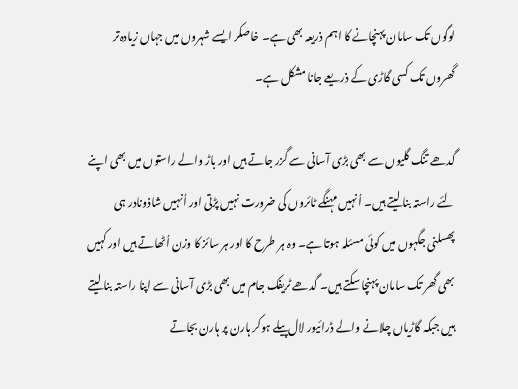لوگوں تک سامان پہنچانے کا اہم ذریعہ بھی ہے۔ خاصکر ایسے شہروں میں جہاں زیادہ‌تر گھروں تک کسی گاڑی کے ذریعے جانا مشکل ہے۔

گدھے تنگ گلیوں سے بھی بڑی آسانی سے گزر جاتے ہیں اور باڑ والے راستوں میں بھی اپنے لئے راستہ بنا لیتے ہیں۔ اُنہیں مہنگے ٹائروں کی ضرورت نہیں پڑتی اور اُنہیں شاذونادر ہی پھسلنی جگہوں میں کوئی مسئلہ ہوتا ہے۔ وہ ہر طرح کا اور ہر سائز کا وزن اُٹھاتے ہیں اور کہیں بھی گھر تک سامان پہنچا سکتے ہیں۔ گدھے ٹریفک جام میں بھی بڑی آسانی سے اپنا راستہ بنا لیتے ہیں جبکہ گاڑیاں چلانے والے ڈرائیور لال‌پیلے ہوکر ہارن پر ہارن بجاتے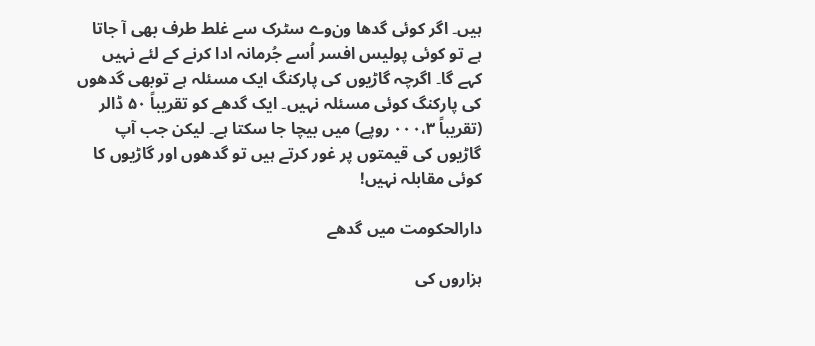ہیں۔ اگر کوئی گدھا ون‌وے سٹرک سے غلط طرف بھی آ جاتا ہے تو کوئی پولیس افسر اُسے جُرمانہ ادا کرنے کے لئے نہیں کہے گا۔ اگرچہ گاڑیوں کی پارکنگ ایک مسئلہ ہے توبھی گدھوں کی پارکنگ کوئی مسئلہ نہیں۔ ایک گدھے کو تقریباً ۵۰ ڈالر (تقریباً ۰۰۰،۳ روپے) میں بیچا جا سکتا ہے۔ لیکن جب آپ گاڑیوں کی قیمتوں پر غور کرتے ہیں تو گدھوں اور گاڑیوں کا کوئی مقابلہ نہیں!

دارالحکومت میں گدھے

ہزاروں کی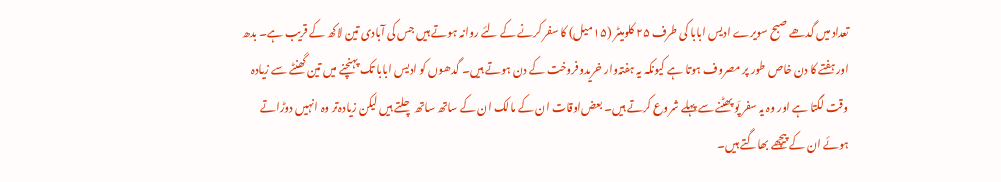تعداد میں گدھے صبح سویرے ادیس ابابا کی طرف ۲۵ کلومیٹر (۱۵ میل) کا سفر کرنے کے لئے روانہ ہوتے ہیں جس کی آبادی تین لاکھ کے قریب ہے۔ بدھ اور ہفتے کا دن خاص طور پر مصروف ہوتا ہے کیونکہ یہ ہفتہ‌وار خریدوفروخت کے دن ہوتے ہیں۔ گدھوں کو ادیس ابابا تک پہنچنے میں تین گھنٹے سے زیادہ وقت لگتا ہے اور وہ یہ سفر پَو پھٹنے سے پہلے شروع کرتے ہیں۔ بعض‌اوقات ان کے مالک ان کے ساتھ ساتھ چلتے ہیں لیکن زیادہ‌تر وہ انہیں دوڑاتے ہوئے ان کے پیچھے بھاگتے ہیں۔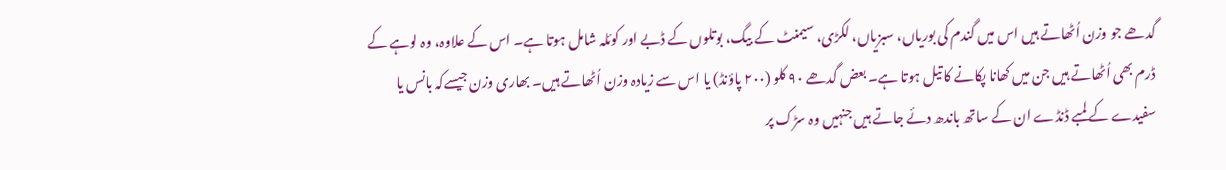گدھے جو وزن اُٹھاتے ہیں اس میں گندم کی بوریاں، سبزیاں، لکڑی، سیمنٹ کے بیگ، بوتلوں کے ڈبے اور کوئلہ شامل ہوتا ہے۔ اس کے علاوہ، وہ لوہے کے ڈرم بھی اُٹھاتے ہیں جن میں کھانا پکانے کا تیل ہوتا ہے۔ بعض گدھے ۹۰ کلو (۲۰۰ پاؤنڈ) یا اس سے زیادہ وزن اُٹھاتے ہیں۔ بھاری وزن جیسےکہ بانس یا سفیدے کے لمبے ڈنڈے ان کے ساتھ باندھ دئے جاتے ہیں جنہیں وہ سڑک پر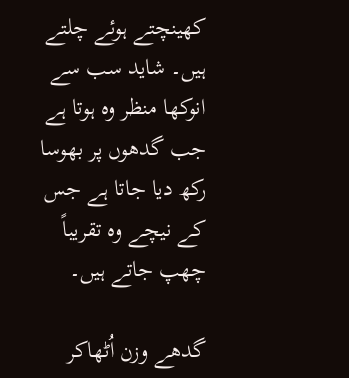کھینچتے ہوئے چلتے ہیں۔ شاید سب سے انوکھا منظر وہ ہوتا ہے جب گدھوں پر بھوسا رکھ دیا جاتا ہے جس کے نیچے وہ تقریباً چھپ جاتے ہیں۔

گدھے وزن اُٹھاکر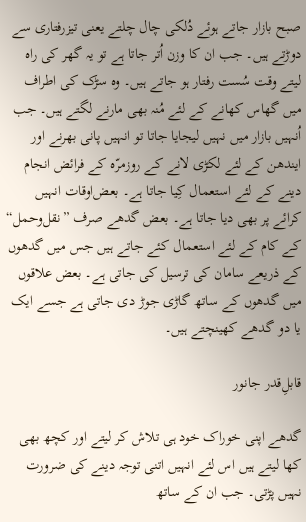صبح بازار جاتے ہوئے دُلکی چال چلتے یعنی تیزرفتاری سے دوڑتے ہیں۔ جب ان کا وزن اُتر جاتا ہے تو یہ گھر کی راہ لیتے وقت سُست رفتار ہو جاتے ہیں۔ وہ سڑک کی اطراف میں گھاس کھانے کے لئے مُنہ بھی مارنے لگتے ہیں۔ جب اُنہیں بازار میں نہیں لیجایا جاتا تو انہیں پانی بھرنے اور ایندھن کے لئے لکڑی لانے کے روزمرّہ کے فرائض انجام دینے کے لئے استعمال کِیا جاتا ہے۔ بعض‌اوقات انہیں کرائے پر بھی دیا جاتا ہے۔ بعض گدھے صرف ”نقل‌وحمل“ کے کام کے لئے استعمال کئے جاتے ہیں جس میں گدھوں کے ذریعے سامان کی ترسیل کی جاتی ہے۔ بعض علاقوں میں گدھوں کے ساتھ گاڑی جوڑ دی جاتی ہے جسے ایک یا دو گدھے کھینچتے ہیں۔

قابلِ‌قدر جانور

گدھے اپنی خوراک خود ہی تلاش کر لیتے اور کچھ بھی کھا لیتے ہیں اس لئے انہیں اتنی توجہ دینے کی ضرورت نہیں پڑتی۔ جب ان کے ساتھ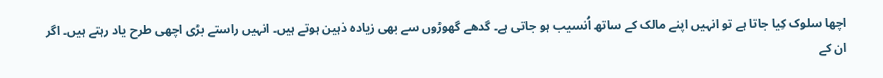اچھا سلوک کِیا جاتا ہے تو انہیں اپنے مالک کے ساتھ اُنسیب ہو جاتی ہے۔ گدھے گھوڑوں سے بھی زیادہ ذہین ہوتے ہیں۔ انہیں راستے بڑی اچھی طرح یاد رہتے ہیں۔ اگر ان کے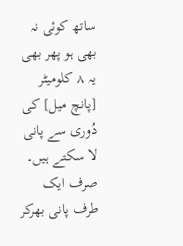ساتھ کوئی نہ بھی ہو پھر بھی یہ ۸ کلومیٹر [پانچ میل] کی دُوری سے پانی لا سکتے ہیں۔ صرف ایک طرف پانی بھرکر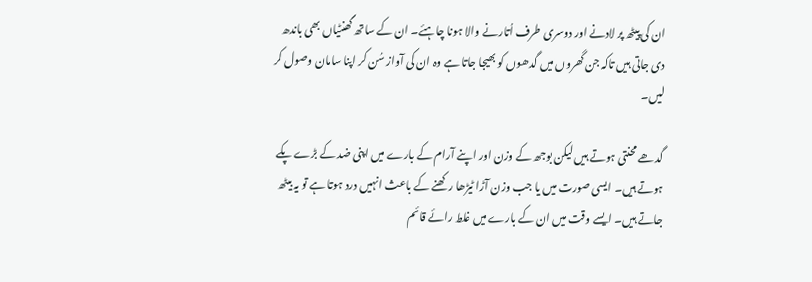ان کی پیٹھ پر لادنے اور دوسری طرف اُتارنے والا ہونا چاہئے۔ ان کے ساتھ گھنٹیاں بھی باندھ دی جاتی ہیں تاکہ جن گھروں میں گدھوں کو بھیجا جاتا ہے وہ ان کی آواز سُن کر اپنا سامان وصول کر لیں۔

گدھے محنتی ہوتے ہیں لیکن بوجھ کے وزن اور اپنے آرام کے بارے میں اپنی ضد کے بڑے پکے ہوتے ہیں۔ ایسی صورت میں یا جب وزن آڑا ٹیڑھا رکھنے کے باعث انہیں درد ہوتا ہے تو یہ بیٹھ جاتے ہیں۔ ایسے وقت میں ان کے بارے میں غلط رائے قائم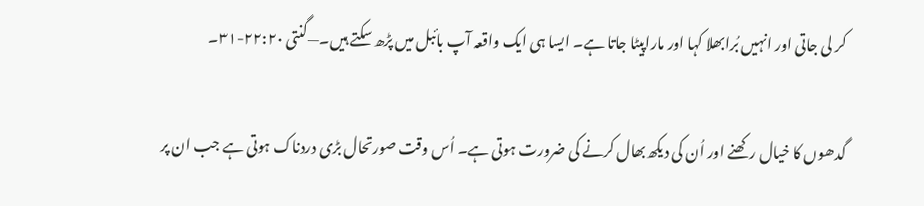کر لی جاتی اور انہیں بُرابھلا کہا اور ماراپیٹا جاتا ہے۔ ایسا ہی ایک واقعہ آپ بائبل میں پڑھ سکتے ہیں۔—گنتی ۲۲:۲۰-۳۱۔

گدھوں کا خیال رکھنے اور اُن کی دیکھ‌بھال کرنے کی ضرورت ہوتی ہے۔ اُس وقت صورتحال بڑی دردناک ہوتی ہے جب ان پر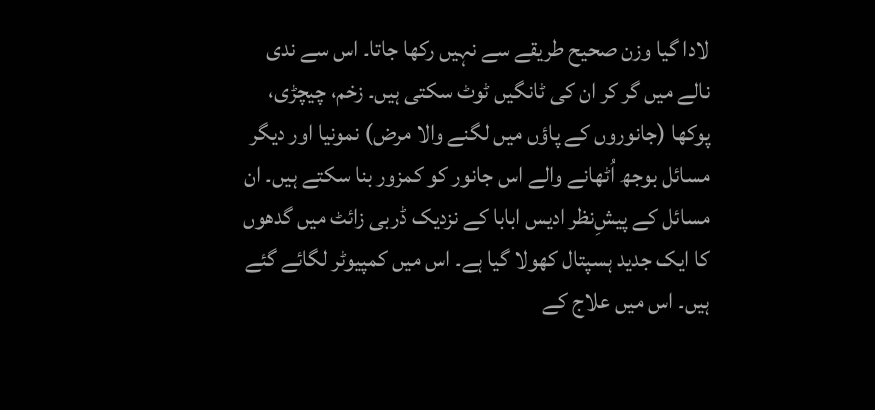لادا گیا وزن صحیح طریقے سے نہیں رکھا جاتا۔ اس سے ندی نالے میں گر کر ان کی ٹانگیں ٹوٹ سکتی ہیں۔ زخم، چیچڑی، پوکھا (جانوروں کے پاؤں میں لگنے والا مرض) نمونیا اور دیگر مسائل بوجھ اُٹھانے والے اس جانور کو کمزور بنا سکتے ہیں۔ ان مسائل کے پیشِ‌نظر ادیس ابابا کے نزدیک ڈربی زائٹ میں گدھوں کا ایک جدید ہسپتال کھولا گیا ہے۔ اس میں کمپیوٹر لگائے گئے ہیں۔ اس میں علاج کے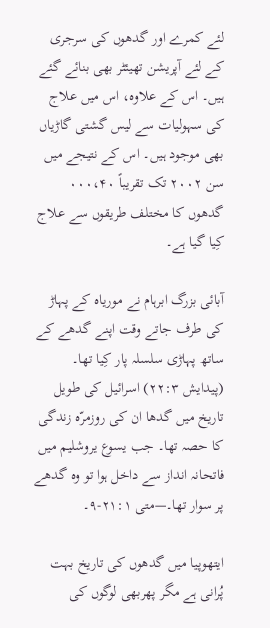لئے کمرے اور گدھوں کی سرجری کے لئے آپریشن تھیئٹر بھی بنائے گئے ہیں۔ اس کے علاوہ، اس میں علاج کی سہولیات سے لیس گشتی گاڑیاں بھی موجود ہیں۔ اس کے نتیجے میں سن ۲۰۰۲ تک تقریباً ۰۰۰،۴۰ گدھوں کا مختلف طریقوں سے علاج کِیا گیا ہے۔

آبائی بزرگ ابرہام نے موریاہ کے پہاڑ کی طرف جاتے وقت اپنے گدھے کے ساتھ پہاڑی سلسلہ پار کِیا تھا۔ (پیدایش ۲۲:۳) اسرائیل کی طویل تاریخ میں گدھا ان کی روزمرّہ زندگی کا حصہ تھا۔ جب یسوع یروشلیم میں فاتحانہ انداز سے داخل ہوا تو وہ گدھے پر سوار تھا۔—متی ۲۱:۱-۹۔

ایتھوپیا میں گدھوں کی تاریخ بہت پُرانی ہے مگر پھربھی لوگوں کی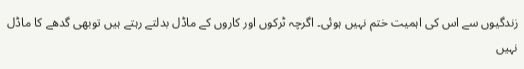زندگیوں سے اس کی اہمیت ختم نہیں ہوئی۔ اگرچہ ٹرکوں اور کاروں کے ماڈل بدلتے رہتے ہیں توبھی گدھے کا ماڈل نہیں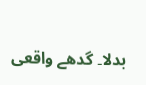بدلا۔ گدھے واقعی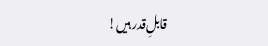قابلِ‌قدر ہیں!